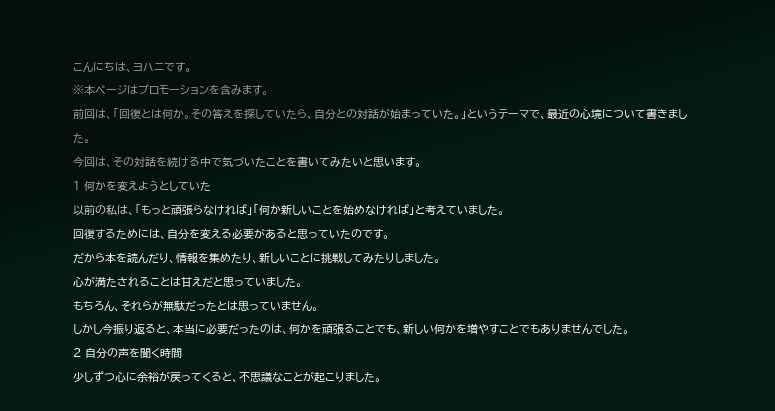こんにちは、ヨハニです。
※本ページはプロモーションを含みます。
前回は、「回復とは何か。その答えを探していたら、自分との対話が始まっていた。」というテーマで、最近の心境について書きました。
今回は、その対話を続ける中で気づいたことを書いてみたいと思います。
1 何かを変えようとしていた
以前の私は、「もっと頑張らなければ」「何か新しいことを始めなければ」と考えていました。
回復するためには、自分を変える必要があると思っていたのです。
だから本を読んだり、情報を集めたり、新しいことに挑戦してみたりしました。
心が満たされることは甘えだと思っていました。
もちろん、それらが無駄だったとは思っていません。
しかし今振り返ると、本当に必要だったのは、何かを頑張ることでも、新しい何かを増やすことでもありませんでした。
2 自分の声を聞く時間
少しずつ心に余裕が戻ってくると、不思議なことが起こりました。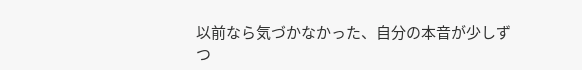以前なら気づかなかった、自分の本音が少しずつ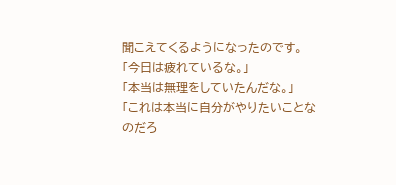聞こえてくるようになったのです。
「今日は疲れているな。」
「本当は無理をしていたんだな。」
「これは本当に自分がやりたいことなのだろ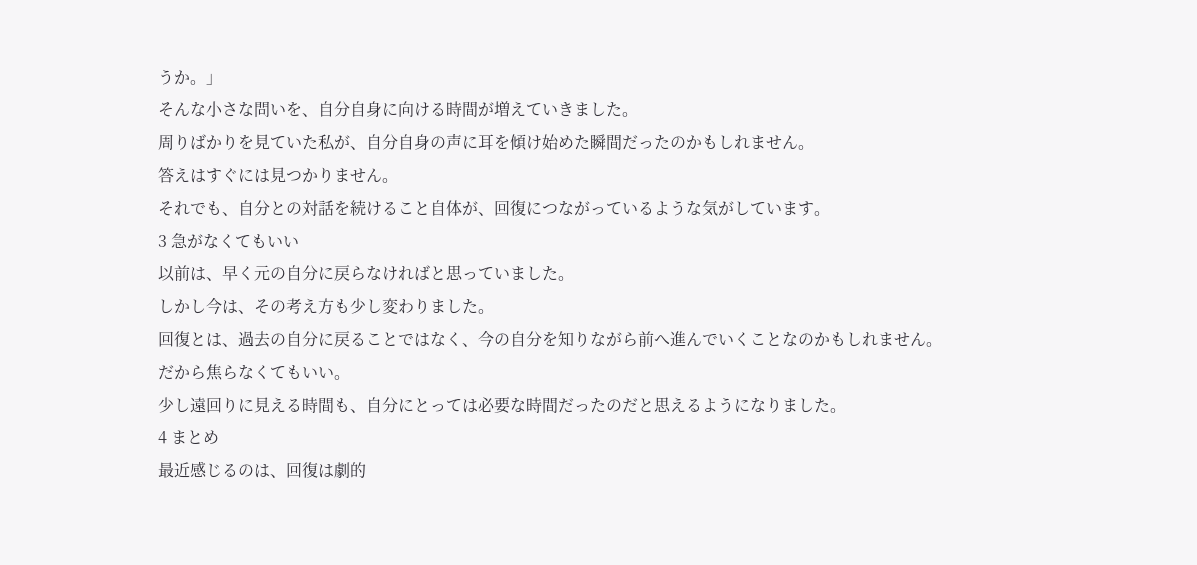うか。」
そんな小さな問いを、自分自身に向ける時間が増えていきました。
周りばかりを見ていた私が、自分自身の声に耳を傾け始めた瞬間だったのかもしれません。
答えはすぐには見つかりません。
それでも、自分との対話を続けること自体が、回復につながっているような気がしています。
3 急がなくてもいい
以前は、早く元の自分に戻らなければと思っていました。
しかし今は、その考え方も少し変わりました。
回復とは、過去の自分に戻ることではなく、今の自分を知りながら前へ進んでいくことなのかもしれません。
だから焦らなくてもいい。
少し遠回りに見える時間も、自分にとっては必要な時間だったのだと思えるようになりました。
4 まとめ
最近感じるのは、回復は劇的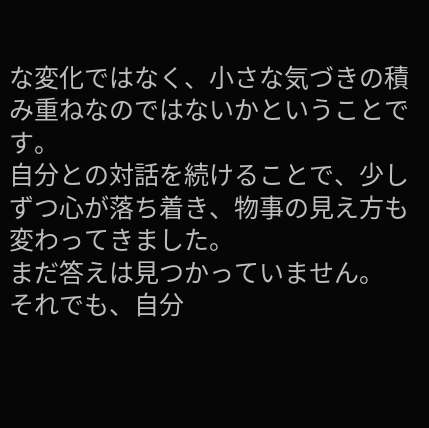な変化ではなく、小さな気づきの積み重ねなのではないかということです。
自分との対話を続けることで、少しずつ心が落ち着き、物事の見え方も変わってきました。
まだ答えは見つかっていません。
それでも、自分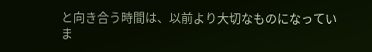と向き合う時間は、以前より大切なものになっていま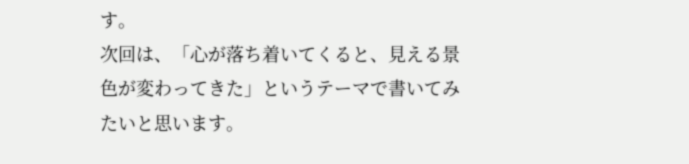す。
次回は、「心が落ち着いてくると、見える景色が変わってきた」というテーマで書いてみたいと思います。